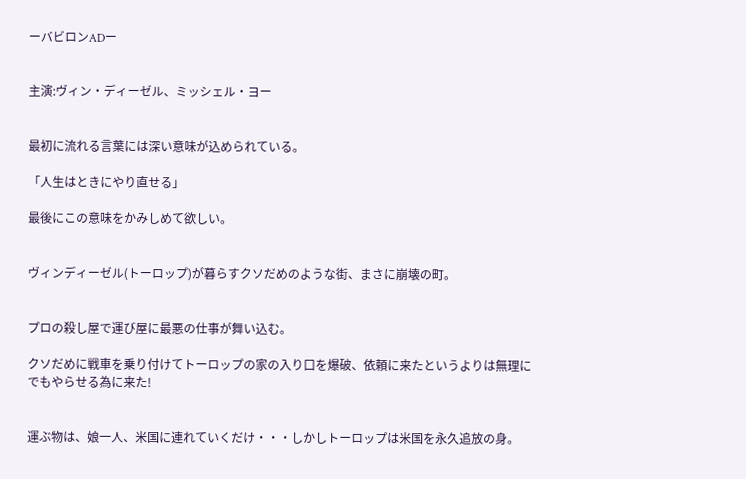ーバビロンADー


主演:ヴィン・ディーゼル、ミッシェル・ヨー


最初に流れる言葉には深い意味が込められている。

「人生はときにやり直せる」

最後にこの意味をかみしめて欲しい。


ヴィンディーゼル(トーロップ)が暮らすクソだめのような街、まさに崩壊の町。


プロの殺し屋で運び屋に最悪の仕事が舞い込む。

クソだめに戦車を乗り付けてトーロップの家の入り口を爆破、依頼に来たというよりは無理にでもやらせる為に来た!


運ぶ物は、娘一人、米国に連れていくだけ・・・しかしトーロップは米国を永久追放の身。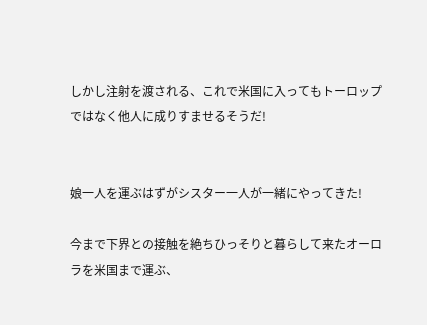しかし注射を渡される、これで米国に入ってもトーロップではなく他人に成りすませるそうだ!


娘一人を運ぶはずがシスター一人が一緒にやってきた!

今まで下界との接触を絶ちひっそりと暮らして来たオーロラを米国まで運ぶ、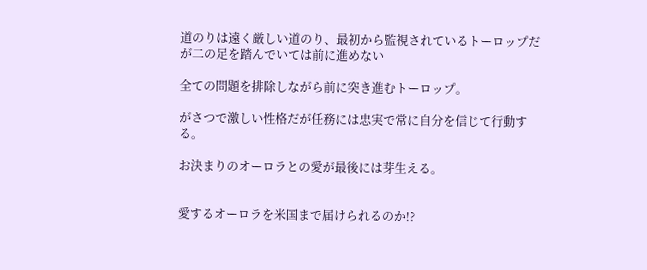道のりは遠く厳しい道のり、最初から監視されているトーロップだが二の足を踏んでいては前に進めない

全ての問題を排除しながら前に突き進むトーロップ。

がさつで激しい性格だが任務には忠実で常に自分を信じて行動する。

お決まりのオーロラとの愛が最後には芽生える。


愛するオーロラを米国まで届けられるのか!?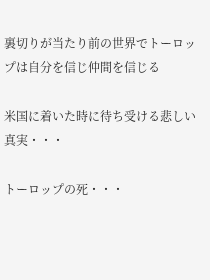裏切りが当たり前の世界でトーロップは自分を信じ仲間を信じる

米国に着いた時に待ち受ける悲しい真実・・・

トーロップの死・・・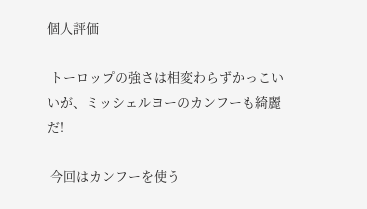個人評価

 トーロップの強さは相変わらずかっこいいが、ミッシェルヨーのカンフーも綺麗だ!

 今回はカンフーを使う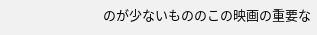のが少ないもののこの映画の重要な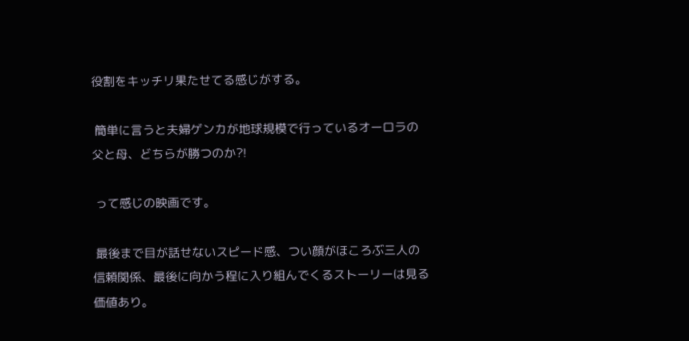役割をキッチリ果たせてる感じがする。

 簡単に言うと夫婦ゲンカが地球規模で行っているオーロラの父と母、どちらが勝つのか?!

 って感じの映画です。

 最後まで目が話せないスピード感、つい顔がほころぶ三人の信頼関係、最後に向かう程に入り組んでくるストーリーは見る価値あり。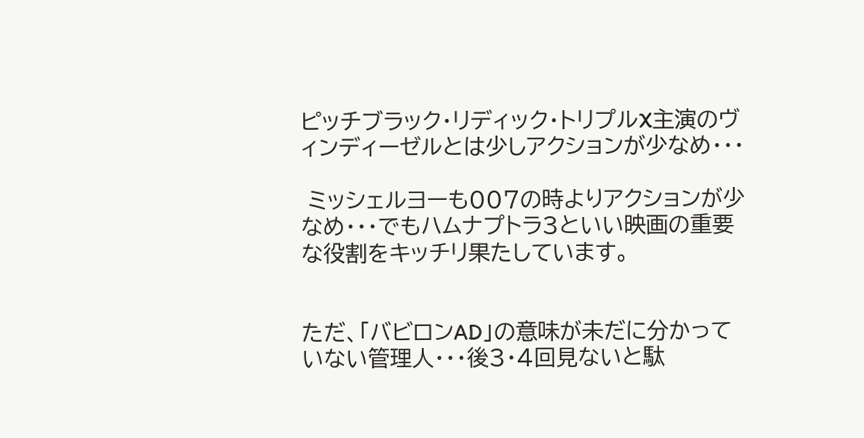ピッチブラック・リディック・トリプルX主演のヴィンディーゼルとは少しアクションが少なめ・・・

 ミッシェルヨーも007の時よりアクションが少なめ・・・でもハムナプトラ3といい映画の重要な役割をキッチリ果たしています。


ただ、「バビロンAD」の意味が未だに分かっていない管理人・・・後3・4回見ないと駄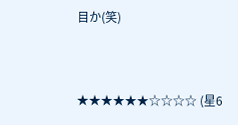目か(笑)


★★★★★★☆☆☆☆ (星6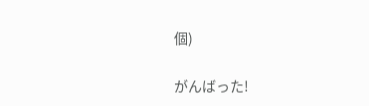個)

がんばった!